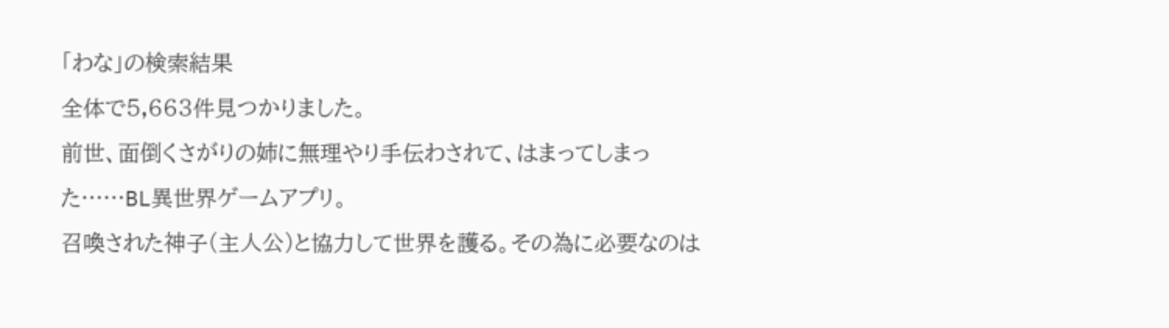「わな」の検索結果
全体で5,663件見つかりました。
前世、面倒くさがりの姉に無理やり手伝わされて、はまってしまった……BL異世界ゲームアプリ。
召喚された神子(主人公)と協力して世界を護る。その為に必要なのは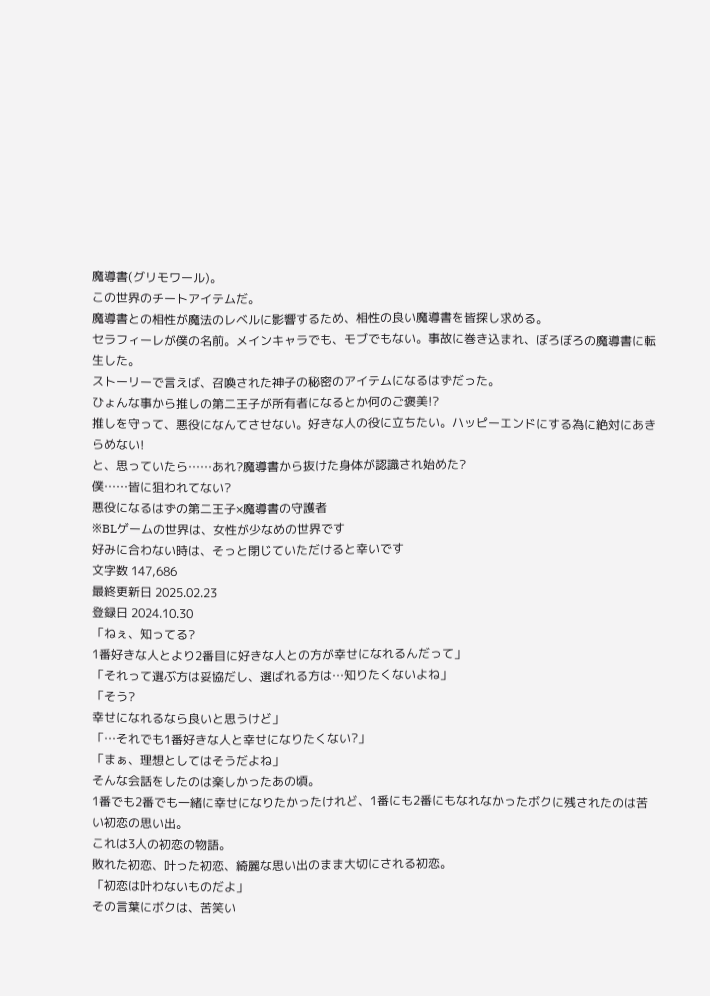魔導書(グリモワール)。
この世界のチートアイテムだ。
魔導書との相性が魔法のレベルに影響するため、相性の良い魔導書を皆探し求める。
セラフィーレが僕の名前。メインキャラでも、モブでもない。事故に巻き込まれ、ぼろぼろの魔導書に転生した。
ストーリーで言えば、召喚された神子の秘密のアイテムになるはずだった。
ひょんな事から推しの第二王子が所有者になるとか何のご褒美!?
推しを守って、悪役になんてさせない。好きな人の役に立ちたい。ハッピーエンドにする為に絶対にあきらめない!
と、思っていたら……あれ?魔導書から抜けた身体が認識され始めた?
僕……皆に狙われてない?
悪役になるはずの第二王子×魔導書の守護者
※BLゲームの世界は、女性が少なめの世界です
好みに合わない時は、そっと閉じていただけると幸いです
文字数 147,686
最終更新日 2025.02.23
登録日 2024.10.30
「ねぇ、知ってる?
1番好きな人とより2番目に好きな人との方が幸せになれるんだって」
「それって選ぶ方は妥協だし、選ばれる方は…知りたくないよね」
「そう?
幸せになれるなら良いと思うけど」
「…それでも1番好きな人と幸せになりたくない?」
「まぁ、理想としてはそうだよね」
そんな会話をしたのは楽しかったあの頃。
1番でも2番でも一緒に幸せになりたかったけれど、1番にも2番にもなれなかったボクに残されたのは苦い初恋の思い出。
これは3人の初恋の物語。
敗れた初恋、叶った初恋、綺麗な思い出のまま大切にされる初恋。
「初恋は叶わないものだよ」
その言葉にボクは、苦笑い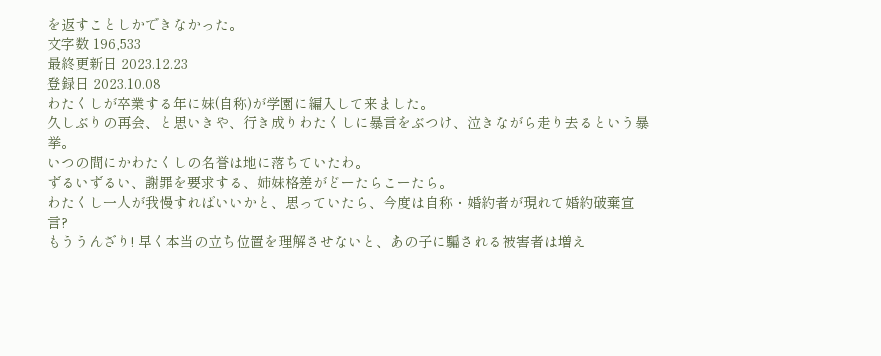を返すことしかできなかった。
文字数 196,533
最終更新日 2023.12.23
登録日 2023.10.08
わたくしが卒業する年に妹(自称)が学園に編入して来ました。
久しぶりの再会、と思いきや、行き成りわたくしに暴言をぶつけ、泣きながら走り去るという暴挙。
いつの間にかわたくしの名誉は地に落ちていたわ。
ずるいずるい、謝罪を要求する、姉妹格差がどーたらこーたら。
わたくし一人が我慢すればいいかと、思っていたら、今度は自称・婚約者が現れて婚約破棄宣言?
もううんざり! 早く本当の立ち位置を理解させないと、あの子に騙される被害者は増え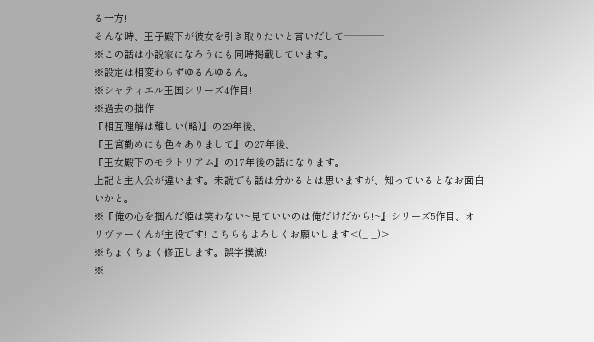る一方!
そんな時、王子殿下が彼女を引き取りたいと言いだして────
※この話は小説家になろうにも同時掲載しています。
※設定は相変わらずゆるんゆるん。
※シャティエル王国シリーズ4作目!
※過去の拙作
『相互理解は難しい(略)』の29年後、
『王宮勤めにも色々ありまして』の27年後、
『王女殿下のモラトリアム』の17年後の話になります。
上記と主人公が違います。未読でも話は分かるとは思いますが、知っているとなお面白いかと。
※『俺の心を掴んだ姫は笑わない~見ていいのは俺だけだから!~』シリーズ5作目、オリヴァーくんが主役です! こちらもよろしくお願いします<(_ _)>
※ちょくちょく修正します。誤字撲滅!
※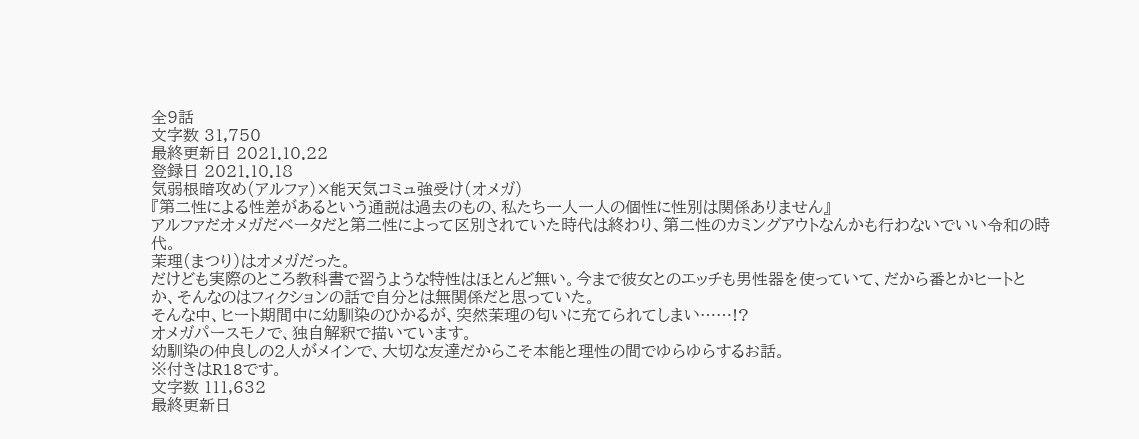全9話
文字数 31,750
最終更新日 2021.10.22
登録日 2021.10.18
気弱根暗攻め(アルファ)×能天気コミュ強受け(オメガ)
『第二性による性差があるという通説は過去のもの、私たち一人一人の個性に性別は関係ありません』
アルファだオメガだベータだと第二性によって区別されていた時代は終わり、第二性のカミングアウトなんかも行わないでいい令和の時代。
茉理(まつり)はオメガだった。
だけども実際のところ教科書で習うような特性はほとんど無い。今まで彼女とのエッチも男性器を使っていて、だから番とかヒートとか、そんなのはフィクションの話で自分とは無関係だと思っていた。
そんな中、ヒート期間中に幼馴染のひかるが、突然茉理の匂いに充てられてしまい……!?
オメガパースモノで、独自解釈で描いています。
幼馴染の仲良しの2人がメインで、大切な友達だからこそ本能と理性の間でゆらゆらするお話。
※付きはR18です。
文字数 111,632
最終更新日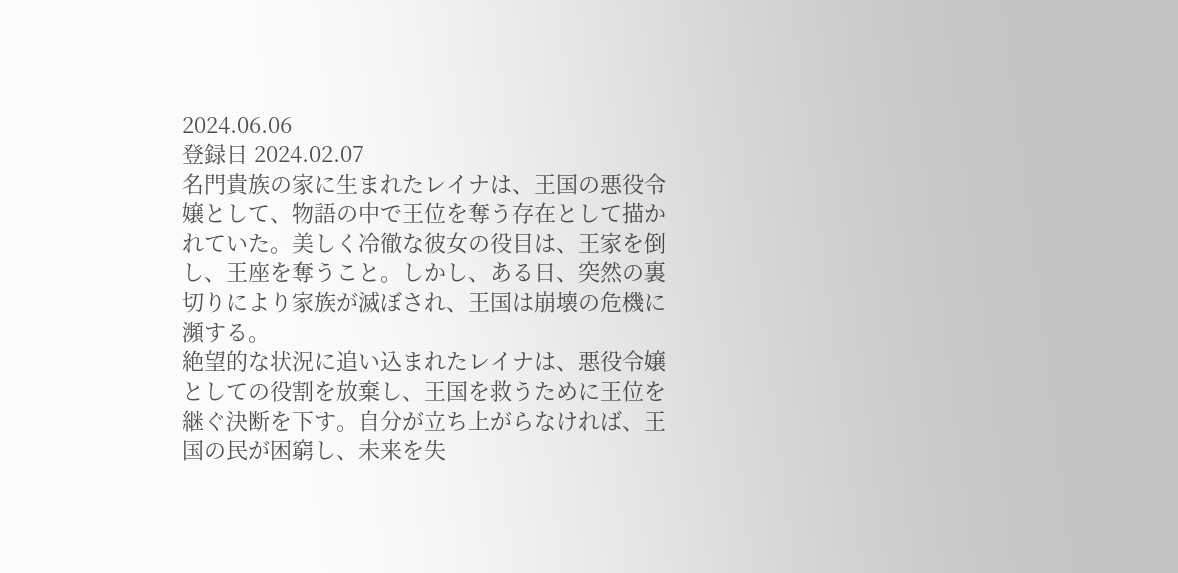2024.06.06
登録日 2024.02.07
名門貴族の家に生まれたレイナは、王国の悪役令嬢として、物語の中で王位を奪う存在として描かれていた。美しく冷徹な彼女の役目は、王家を倒し、王座を奪うこと。しかし、ある日、突然の裏切りにより家族が滅ぼされ、王国は崩壊の危機に瀕する。
絶望的な状況に追い込まれたレイナは、悪役令嬢としての役割を放棄し、王国を救うために王位を継ぐ決断を下す。自分が立ち上がらなければ、王国の民が困窮し、未来を失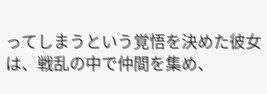ってしまうという覚悟を決めた彼女は、戦乱の中で仲間を集め、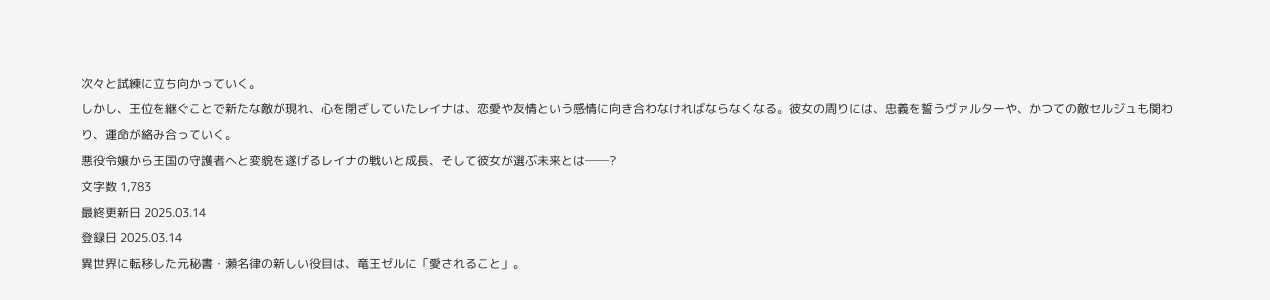次々と試練に立ち向かっていく。
しかし、王位を継ぐことで新たな敵が現れ、心を閉ざしていたレイナは、恋愛や友情という感情に向き合わなければならなくなる。彼女の周りには、忠義を誓うヴァルターや、かつての敵セルジュも関わり、運命が絡み合っていく。
悪役令嬢から王国の守護者へと変貌を遂げるレイナの戦いと成長、そして彼女が選ぶ未来とは──?
文字数 1,783
最終更新日 2025.03.14
登録日 2025.03.14
異世界に転移した元秘書・瀬名律の新しい役目は、竜王ゼルに「愛されること」。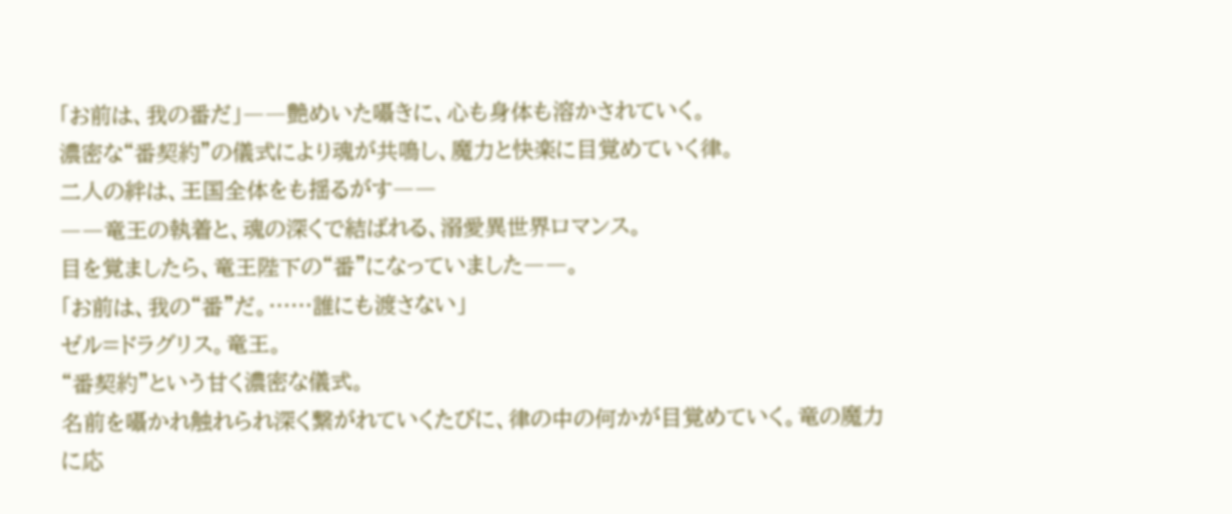「お前は、我の番だ」――艶めいた囁きに、心も身体も溶かされていく。
濃密な“番契約”の儀式により魂が共鳴し、魔力と快楽に目覚めていく律。
二人の絆は、王国全体をも揺るがす――
――竜王の執着と、魂の深くで結ばれる、溺愛異世界ロマンス。
目を覚ましたら、竜王陛下の“番”になっていました――。
「お前は、我の“番”だ。……誰にも渡さない」
ゼル=ドラグリス。竜王。
“番契約”という甘く濃密な儀式。
名前を囁かれ触れられ深く繋がれていくたびに、律の中の何かが目覚めていく。竜の魔力に応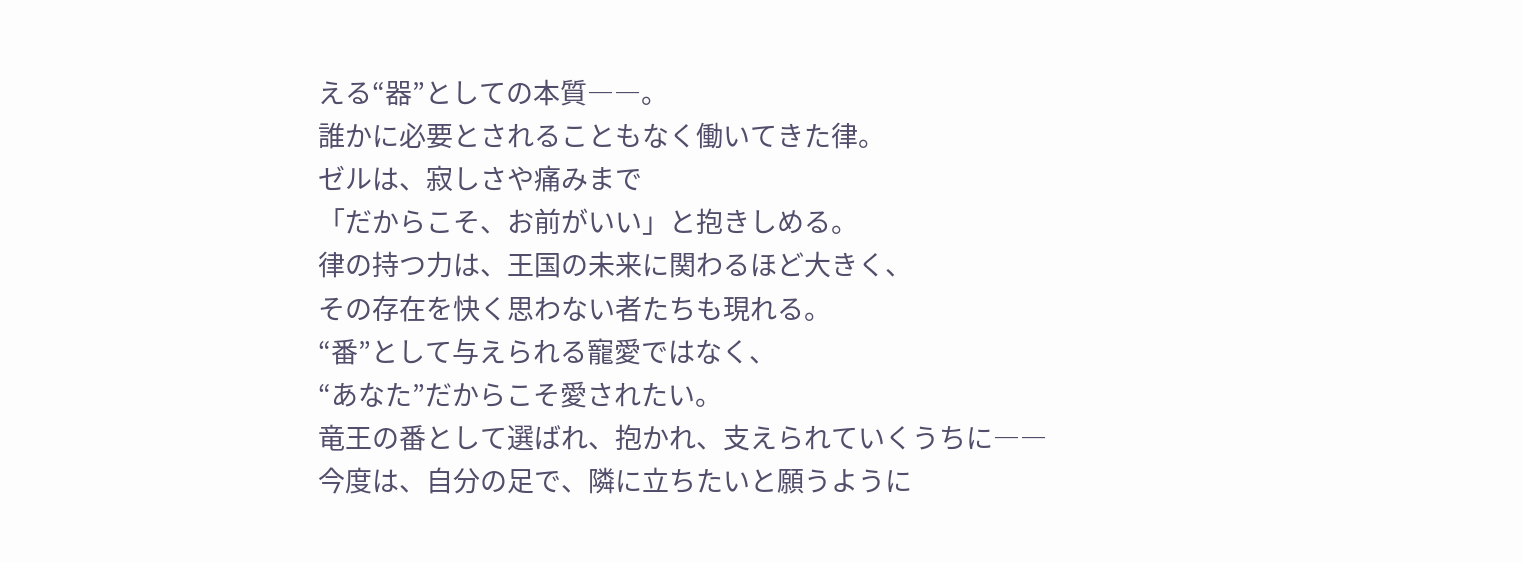える“器”としての本質――。
誰かに必要とされることもなく働いてきた律。
ゼルは、寂しさや痛みまで
「だからこそ、お前がいい」と抱きしめる。
律の持つ力は、王国の未来に関わるほど大きく、
その存在を快く思わない者たちも現れる。
“番”として与えられる寵愛ではなく、
“あなた”だからこそ愛されたい。
竜王の番として選ばれ、抱かれ、支えられていくうちに――
今度は、自分の足で、隣に立ちたいと願うように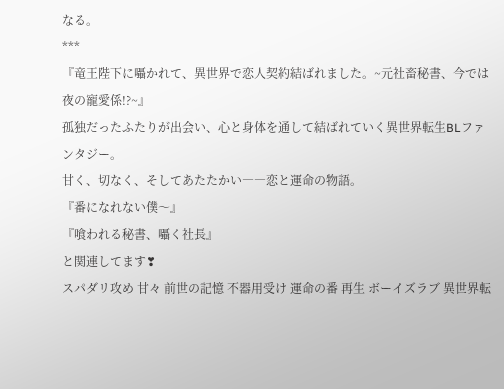なる。
***
『竜王陛下に囁かれて、異世界で恋人契約結ばれました。~元社畜秘書、今では夜の寵愛係!?~』
孤独だったふたりが出会い、心と身体を通して結ばれていく異世界転生BLファンタジー。
甘く、切なく、そしてあたたかい――恋と運命の物語。
『番になれない僕〜』
『喰われる秘書、囁く社長』
と関連してます❣
スパダリ攻め 甘々 前世の記憶 不器用受け 運命の番 再生 ボーイズラブ 異世界転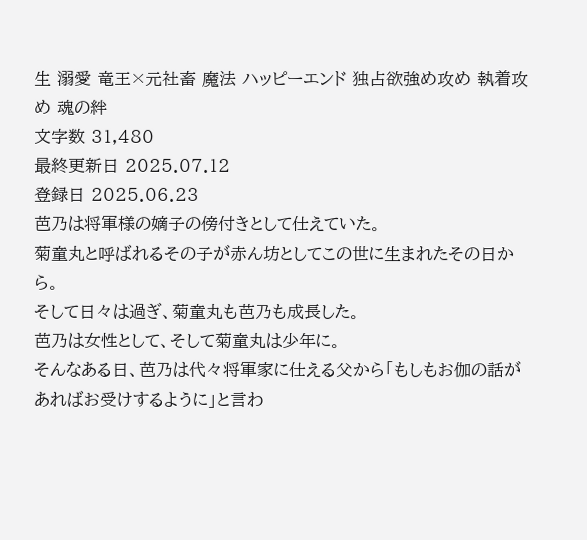生 溺愛 竜王×元社畜 魔法 ハッピーエンド 独占欲強め攻め 執着攻め 魂の絆
文字数 31,480
最終更新日 2025.07.12
登録日 2025.06.23
芭乃は将軍様の嫡子の傍付きとして仕えていた。
菊童丸と呼ばれるその子が赤ん坊としてこの世に生まれたその日から。
そして日々は過ぎ、菊童丸も芭乃も成長した。
芭乃は女性として、そして菊童丸は少年に。
そんなある日、芭乃は代々将軍家に仕える父から「もしもお伽の話があればお受けするように」と言わ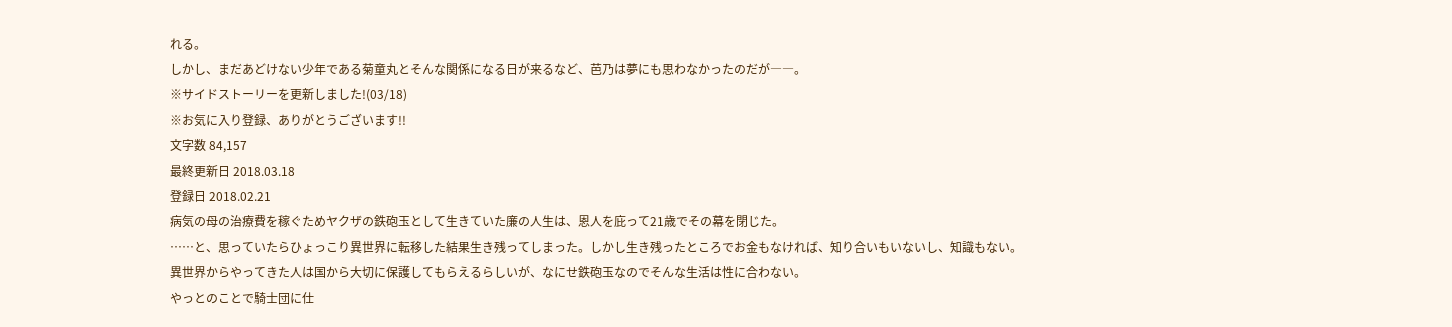れる。
しかし、まだあどけない少年である菊童丸とそんな関係になる日が来るなど、芭乃は夢にも思わなかったのだが――。
※サイドストーリーを更新しました!(03/18)
※お気に入り登録、ありがとうございます!!
文字数 84,157
最終更新日 2018.03.18
登録日 2018.02.21
病気の母の治療費を稼ぐためヤクザの鉄砲玉として生きていた廉の人生は、恩人を庇って21歳でその幕を閉じた。
……と、思っていたらひょっこり異世界に転移した結果生き残ってしまった。しかし生き残ったところでお金もなければ、知り合いもいないし、知識もない。異世界からやってきた人は国から大切に保護してもらえるらしいが、なにせ鉄砲玉なのでそんな生活は性に合わない。
やっとのことで騎士団に仕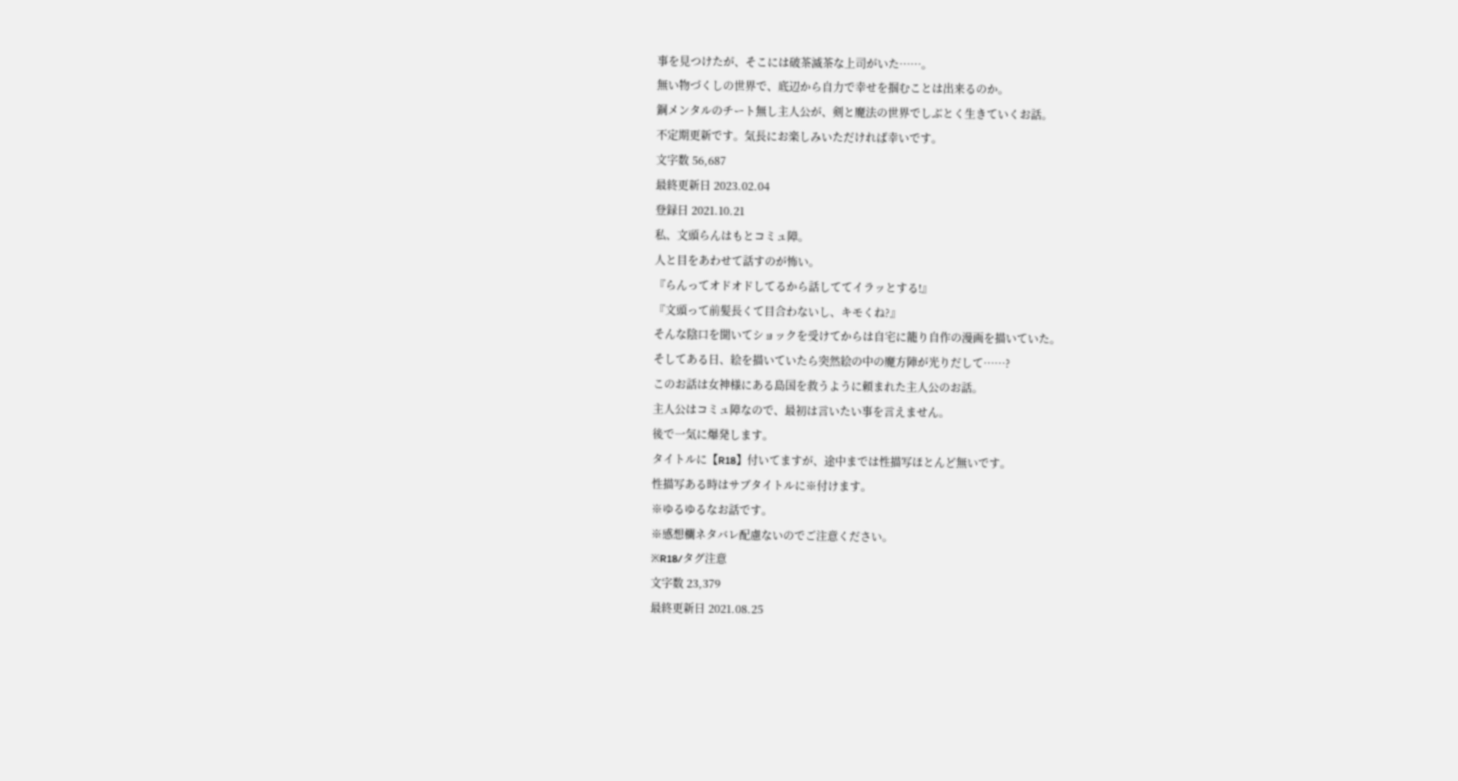事を見つけたが、そこには破茶滅茶な上司がいた……。
無い物づくしの世界で、底辺から自力で幸せを掴むことは出来るのか。
鋼メンタルのチート無し主人公が、剣と魔法の世界でしぶとく生きていくお話。
不定期更新です。気長にお楽しみいただければ幸いです。
文字数 56,687
最終更新日 2023.02.04
登録日 2021.10.21
私、文頭らんはもとコミュ障。
人と目をあわせて話すのが怖い。
『らんってオドオドしてるから話しててイラッとする!』
『文頭って前髪長くて目合わないし、キモくね?』
そんな陰口を聞いてショックを受けてからは自宅に籠り自作の漫画を描いていた。
そしてある日、絵を描いていたら突然絵の中の魔方陣が光りだして……?
このお話は女神様にある島国を救うように頼まれた主人公のお話。
主人公はコミュ障なので、最初は言いたい事を言えません。
後で一気に爆発します。
タイトルに【R18】付いてますが、途中までは性描写ほとんど無いです。
性描写ある時はサブタイトルに※付けます。
※ゆるゆるなお話です。
※感想欄ネタバレ配慮ないのでご注意ください。
※R18/タグ注意
文字数 23,379
最終更新日 2021.08.25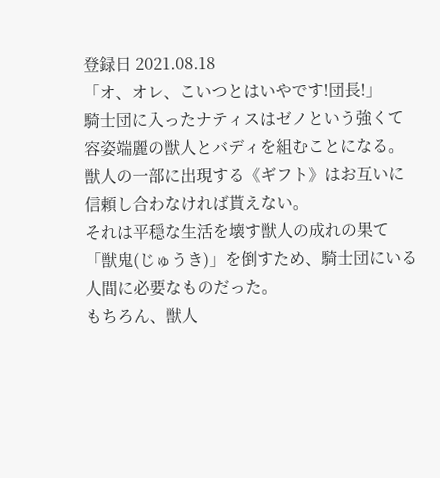登録日 2021.08.18
「オ、オレ、こいつとはいやです!団長!」
騎士団に入ったナティスはゼノという強くて容姿端麗の獣人とバディを組むことになる。
獣人の一部に出現する《ギフト》はお互いに信頼し合わなければ貰えない。
それは平穏な生活を壊す獣人の成れの果て「獣鬼(じゅうき)」を倒すため、騎士団にいる人間に必要なものだった。
もちろん、獣人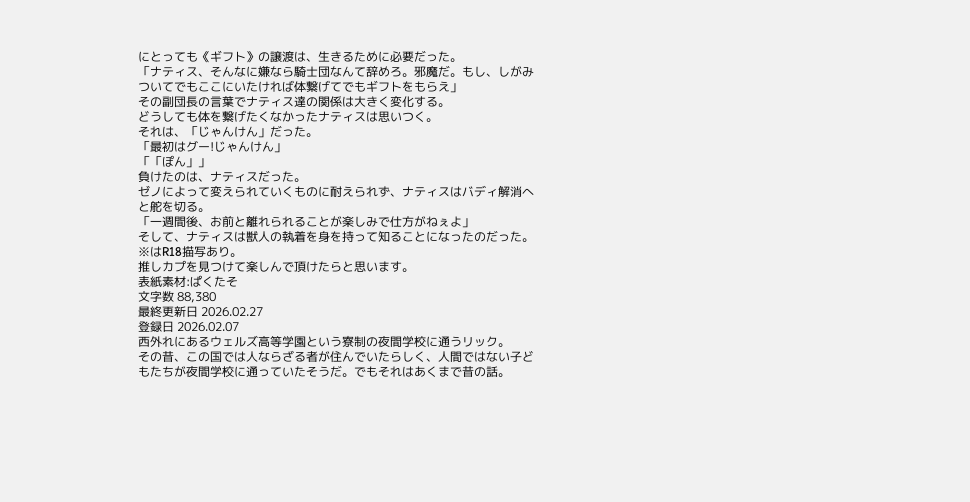にとっても《ギフト》の譲渡は、生きるために必要だった。
「ナティス、そんなに嫌なら騎士団なんて辞めろ。邪魔だ。もし、しがみついてでもここにいたければ体繋げてでもギフトをもらえ」
その副団長の言葉でナティス達の関係は大きく変化する。
どうしても体を繋げたくなかったナティスは思いつく。
それは、「じゃんけん」だった。
「最初はグー!じゃんけん」
「「ぽん」」
負けたのは、ナティスだった。
ゼノによって変えられていくものに耐えられず、ナティスはバディ解消へと舵を切る。
「一週間後、お前と離れられることが楽しみで仕方がねぇよ」
そして、ナティスは獣人の執着を身を持って知ることになったのだった。
※はR18描写あり。
推しカプを見つけて楽しんで頂けたらと思います。
表紙素材:ぱくたそ
文字数 88,380
最終更新日 2026.02.27
登録日 2026.02.07
西外れにあるウェルズ高等学園という寮制の夜間学校に通うリック。
その昔、この国では人ならざる者が住んでいたらしく、人間ではない子どもたちが夜間学校に通っていたそうだ。でもそれはあくまで昔の話。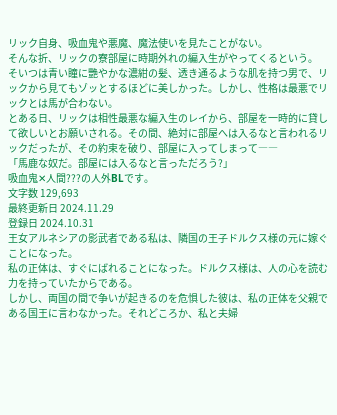リック自身、吸血鬼や悪魔、魔法使いを見たことがない。
そんな折、リックの寮部屋に時期外れの編入生がやってくるという。
そいつは青い瞳に艷やかな濃紺の髪、透き通るような肌を持つ男で、リックから見てもゾッとするほどに美しかった。しかし、性格は最悪でリックとは馬が合わない。
とある日、リックは相性最悪な編入生のレイから、部屋を一時的に貸して欲しいとお願いされる。その間、絶対に部屋へは入るなと言われるリックだったが、その約束を破り、部屋に入ってしまって――
「馬鹿な奴だ。部屋には入るなと言っただろう?」
吸血鬼✕人間???の人外BLです。
文字数 129,693
最終更新日 2024.11.29
登録日 2024.10.31
王女アルネシアの影武者である私は、隣国の王子ドルクス様の元に嫁ぐことになった。
私の正体は、すぐにばれることになった。ドルクス様は、人の心を読む力を持っていたからである。
しかし、両国の間で争いが起きるのを危惧した彼は、私の正体を父親である国王に言わなかった。それどころか、私と夫婦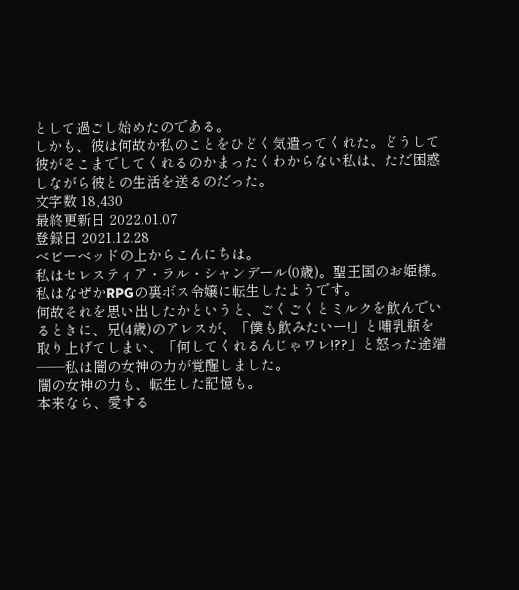として過ごし始めたのである。
しかも、彼は何故か私のことをひどく気遣ってくれた。どうして彼がそこまでしてくれるのかまったくわからない私は、ただ困惑しながら彼との生活を送るのだった。
文字数 18,430
最終更新日 2022.01.07
登録日 2021.12.28
ベビーベッドの上からこんにちは。
私はセレスティア・ラル・シャンデール(0歳)。聖王国のお姫様。
私はなぜかRPGの裏ボス令嬢に転生したようです。
何故それを思い出したかというと、ごくごくとミルクを飲んでいるときに、兄(4歳)のアレスが、「僕も飲みたいー!」と哺乳瓶を取り上げてしまい、「何してくれるんじゃワレ!??」と怒った途端――私は闇の女神の力が覚醒しました。
闇の女神の力も、転生した記憶も。
本来なら、愛する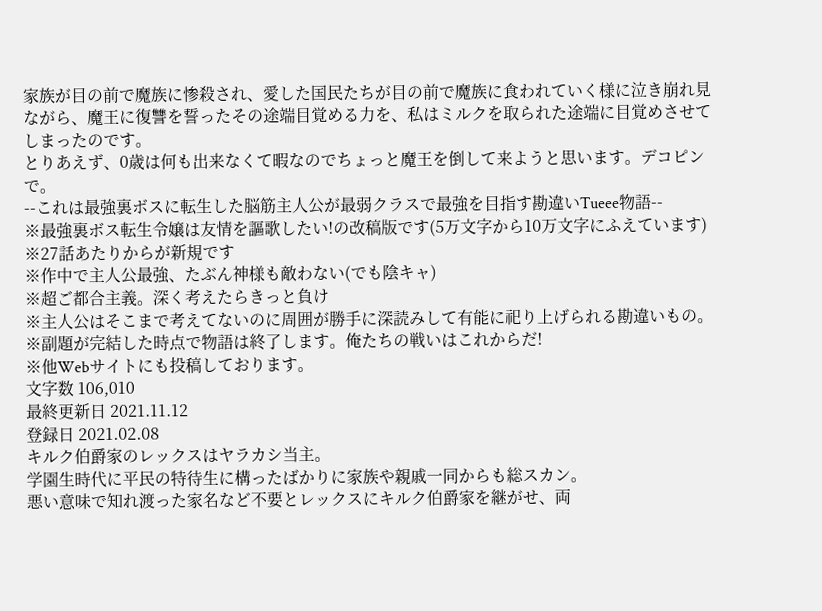家族が目の前で魔族に惨殺され、愛した国民たちが目の前で魔族に食われていく様に泣き崩れ見ながら、魔王に復讐を誓ったその途端目覚める力を、私はミルクを取られた途端に目覚めさせてしまったのです。
とりあえず、0歳は何も出来なくて暇なのでちょっと魔王を倒して来ようと思います。デコピンで。
--これは最強裏ボスに転生した脳筋主人公が最弱クラスで最強を目指す勘違いTueee物語--
※最強裏ボス転生令嬢は友情を謳歌したい!の改稿版です(5万文字から10万文字にふえています)
※27話あたりからが新規です
※作中で主人公最強、たぶん神様も敵わない(でも陰キャ)
※超ご都合主義。深く考えたらきっと負け
※主人公はそこまで考えてないのに周囲が勝手に深読みして有能に祀り上げられる勘違いもの。
※副題が完結した時点で物語は終了します。俺たちの戦いはこれからだ!
※他Webサイトにも投稿しております。
文字数 106,010
最終更新日 2021.11.12
登録日 2021.02.08
キルク伯爵家のレックスはヤラカシ当主。
学園生時代に平民の特待生に構ったばかりに家族や親戚一同からも総スカン。
悪い意味で知れ渡った家名など不要とレックスにキルク伯爵家を継がせ、両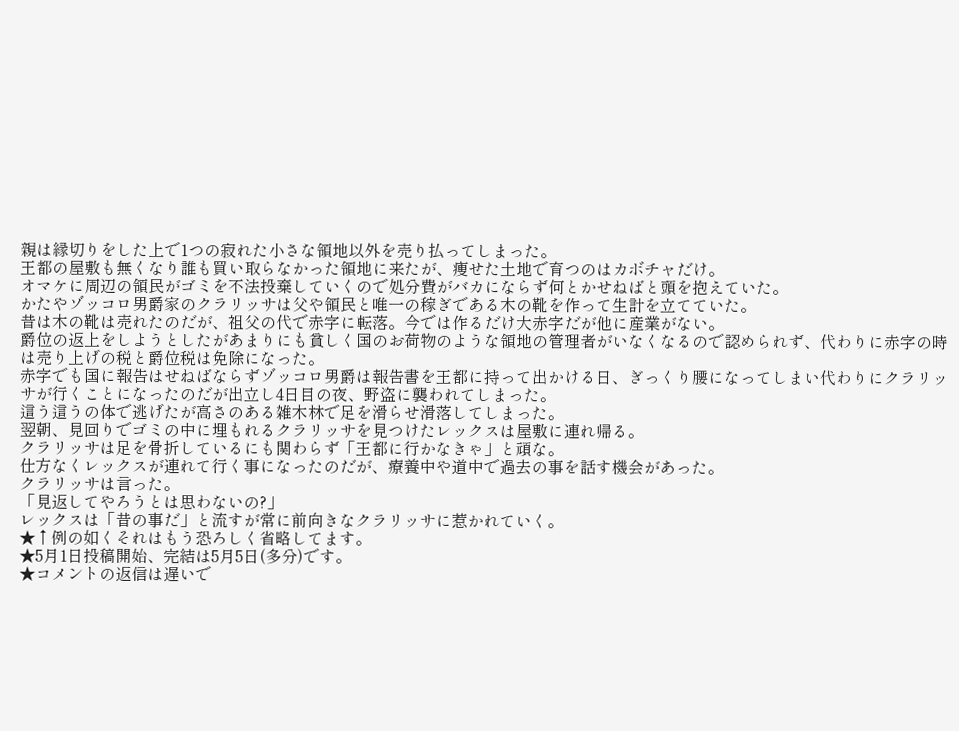親は縁切りをした上で1つの寂れた小さな領地以外を売り払ってしまった。
王都の屋敷も無くなり誰も買い取らなかった領地に来たが、痩せた土地で育つのはカボチャだけ。
オマケに周辺の領民がゴミを不法投棄していくので処分費がバカにならず何とかせねばと頭を抱えていた。
かたやゾッコロ男爵家のクラリッサは父や領民と唯一の稼ぎである木の靴を作って生計を立てていた。
昔は木の靴は売れたのだが、祖父の代で赤字に転落。今では作るだけ大赤字だが他に産業がない。
爵位の返上をしようとしたがあまりにも貧しく国のお荷物のような領地の管理者がいなくなるので認められず、代わりに赤字の時は売り上げの税と爵位税は免除になった。
赤字でも国に報告はせねばならずゾッコロ男爵は報告書を王都に持って出かける日、ぎっくり腰になってしまい代わりにクラリッサが行くことになったのだが出立し4日目の夜、野盗に襲われてしまった。
這う這うの体で逃げたが高さのある雑木林で足を滑らせ滑落してしまった。
翌朝、見回りでゴミの中に埋もれるクラリッサを見つけたレックスは屋敷に連れ帰る。
クラリッサは足を骨折しているにも関わらず「王都に行かなきゃ」と頑な。
仕方なくレックスが連れて行く事になったのだが、療養中や道中で過去の事を話す機会があった。
クラリッサは言った。
「見返してやろうとは思わないの?」
レックスは「昔の事だ」と流すが常に前向きなクラリッサに惹かれていく。
★↑例の如くそれはもう恐ろしく省略してます。
★5月1日投稿開始、完結は5月5日(多分)です。
★コメントの返信は遅いで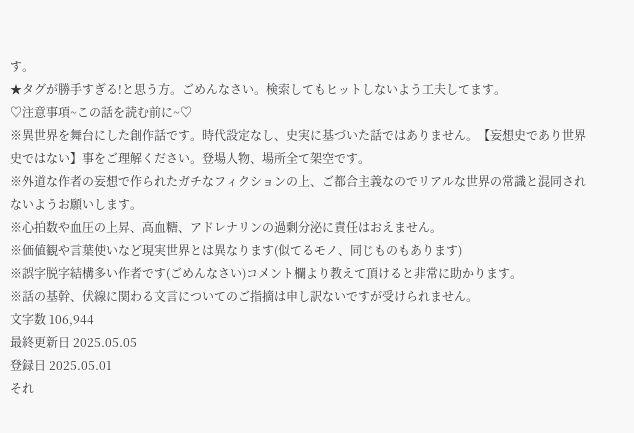す。
★タグが勝手すぎる!と思う方。ごめんなさい。検索してもヒットしないよう工夫してます。
♡注意事項~この話を読む前に~♡
※異世界を舞台にした創作話です。時代設定なし、史実に基づいた話ではありません。【妄想史であり世界史ではない】事をご理解ください。登場人物、場所全て架空です。
※外道な作者の妄想で作られたガチなフィクションの上、ご都合主義なのでリアルな世界の常識と混同されないようお願いします。
※心拍数や血圧の上昇、高血糖、アドレナリンの過剰分泌に責任はおえません。
※価値観や言葉使いなど現実世界とは異なります(似てるモノ、同じものもあります)
※誤字脱字結構多い作者です(ごめんなさい)コメント欄より教えて頂けると非常に助かります。
※話の基幹、伏線に関わる文言についてのご指摘は申し訳ないですが受けられません。
文字数 106,944
最終更新日 2025.05.05
登録日 2025.05.01
それ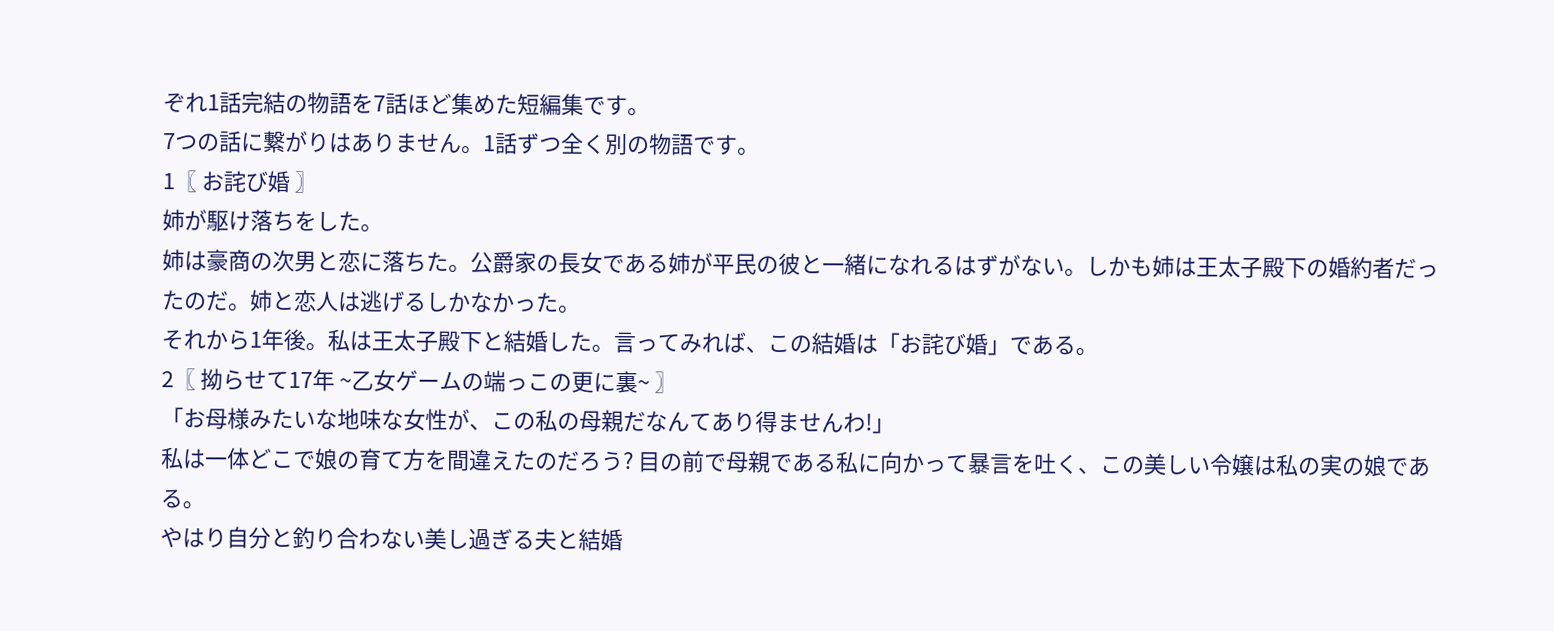ぞれ1話完結の物語を7話ほど集めた短編集です。
7つの話に繋がりはありません。1話ずつ全く別の物語です。
1〖 お詫び婚 〗
姉が駆け落ちをした。
姉は豪商の次男と恋に落ちた。公爵家の長女である姉が平民の彼と一緒になれるはずがない。しかも姉は王太子殿下の婚約者だったのだ。姉と恋人は逃げるしかなかった。
それから1年後。私は王太子殿下と結婚した。言ってみれば、この結婚は「お詫び婚」である。
2〖 拗らせて17年 ~乙女ゲームの端っこの更に裏~ 〗
「お母様みたいな地味な女性が、この私の母親だなんてあり得ませんわ!」
私は一体どこで娘の育て方を間違えたのだろう? 目の前で母親である私に向かって暴言を吐く、この美しい令嬢は私の実の娘である。
やはり自分と釣り合わない美し過ぎる夫と結婚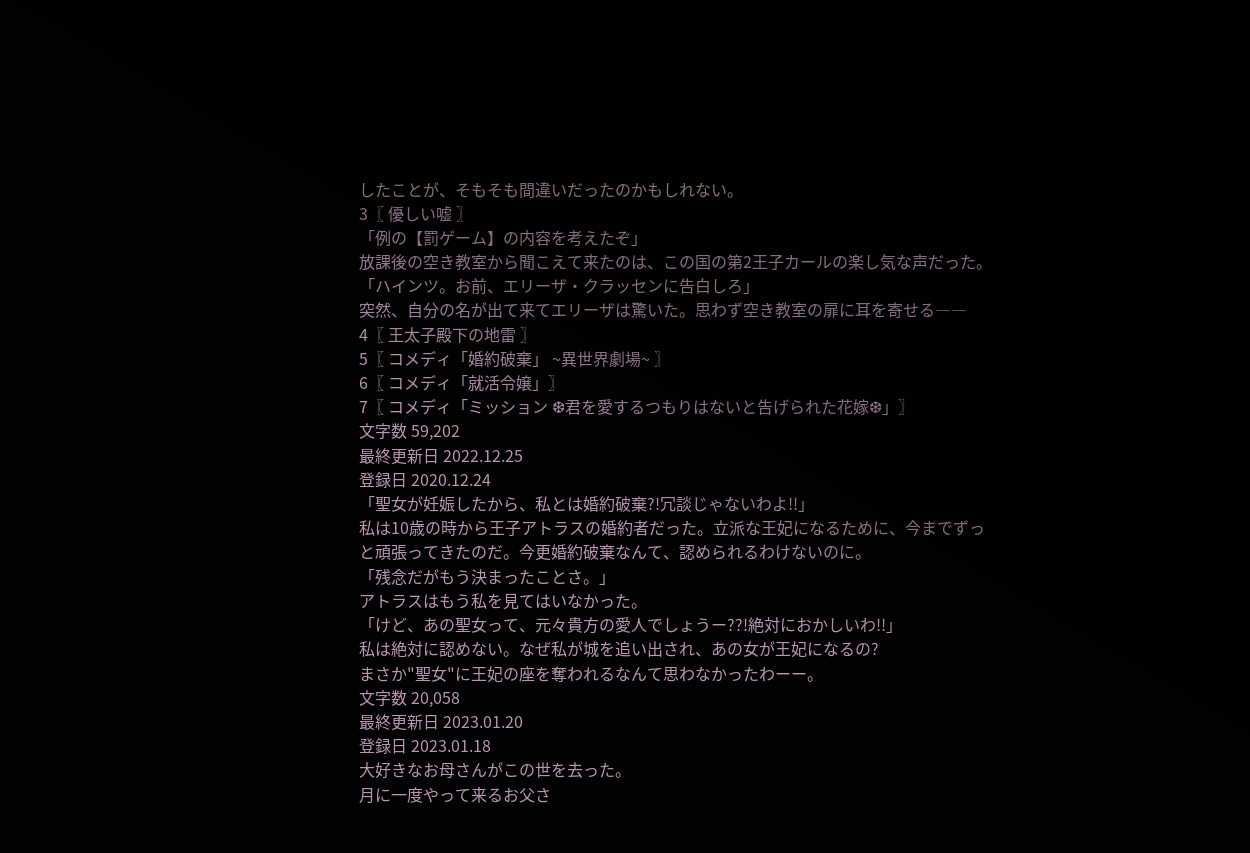したことが、そもそも間違いだったのかもしれない。
3〖 優しい嘘 〗
「例の【罰ゲーム】の内容を考えたぞ」
放課後の空き教室から聞こえて来たのは、この国の第2王子カールの楽し気な声だった。
「ハインツ。お前、エリーザ・クラッセンに告白しろ」
突然、自分の名が出て来てエリーザは驚いた。思わず空き教室の扉に耳を寄せる――
4〖 王太子殿下の地雷 〗
5〖 コメディ「婚約破棄」 ~異世界劇場~ 〗
6〖 コメディ「就活令嬢」〗
7〖 コメディ「ミッション ❆君を愛するつもりはないと告げられた花嫁❆」〗
文字数 59,202
最終更新日 2022.12.25
登録日 2020.12.24
「聖女が妊娠したから、私とは婚約破棄?!冗談じゃないわよ!!」
私は10歳の時から王子アトラスの婚約者だった。立派な王妃になるために、今までずっと頑張ってきたのだ。今更婚約破棄なんて、認められるわけないのに。
「残念だがもう決まったことさ。」
アトラスはもう私を見てはいなかった。
「けど、あの聖女って、元々貴方の愛人でしょうー??!絶対におかしいわ!!」
私は絶対に認めない。なぜ私が城を追い出され、あの女が王妃になるの?
まさか"聖女"に王妃の座を奪われるなんて思わなかったわーー。
文字数 20,058
最終更新日 2023.01.20
登録日 2023.01.18
大好きなお母さんがこの世を去った。
月に一度やって来るお父さ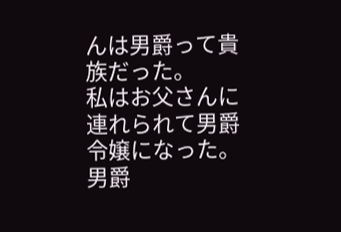んは男爵って貴族だった。
私はお父さんに連れられて男爵令嬢になった。
男爵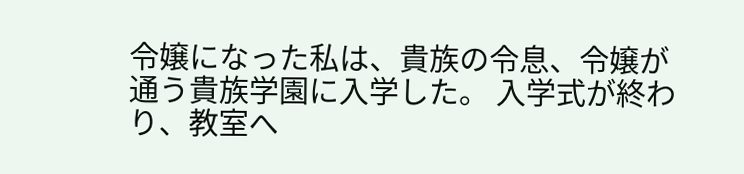令嬢になった私は、貴族の令息、令嬢が通う貴族学園に入学した。 入学式が終わり、教室へ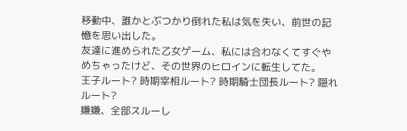移動中、誰かとぶつかり倒れた私は気を失い、前世の記憶を思い出した。
友達に進められた乙女ゲーム、私には合わなくてすぐやめちゃったけど、その世界のヒロインに転生してた。
王子ルート? 時期宰相ルート? 時期騎士団長ルート? 隠れルート?
嫌嫌、全部スルーし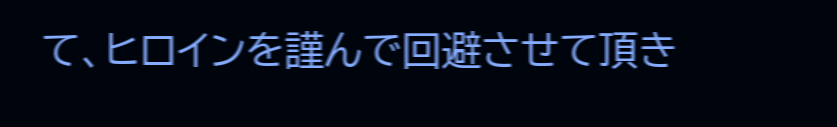て、ヒロインを謹んで回避させて頂き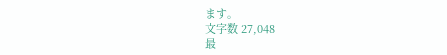ます。
文字数 27,048
最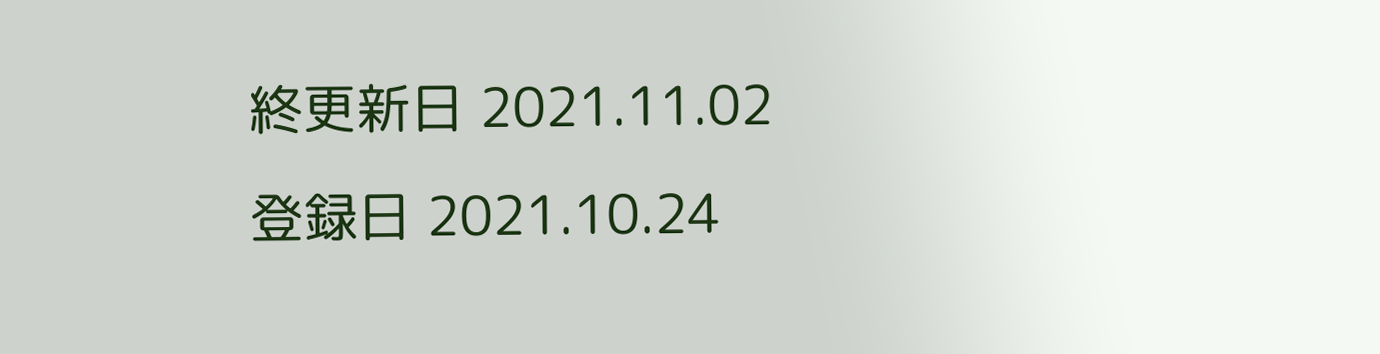終更新日 2021.11.02
登録日 2021.10.24